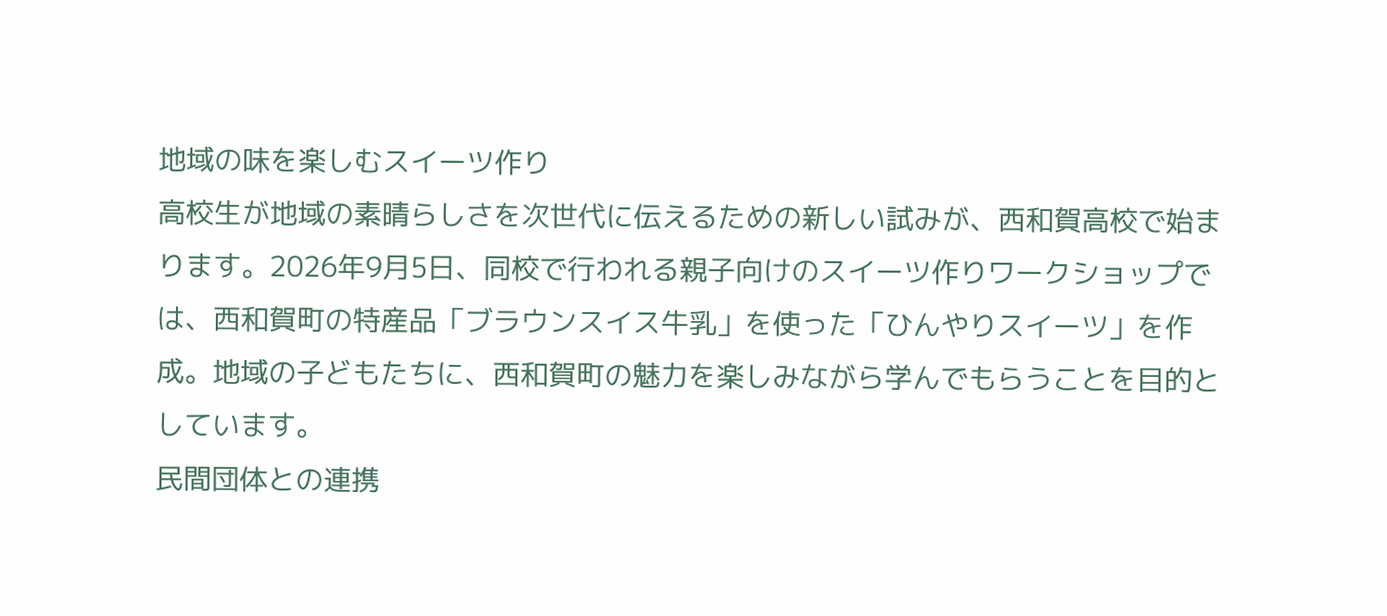地域の味を楽しむスイーツ作り
高校生が地域の素晴らしさを次世代に伝えるための新しい試みが、西和賀高校で始まります。2026年9月5日、同校で行われる親子向けのスイーツ作りワークショップでは、西和賀町の特産品「ブラウンスイス牛乳」を使った「ひんやりスイーツ」を作成。地域の子どもたちに、西和賀町の魅力を楽しみながら学んでもらうことを目的としています。
民間団体との連携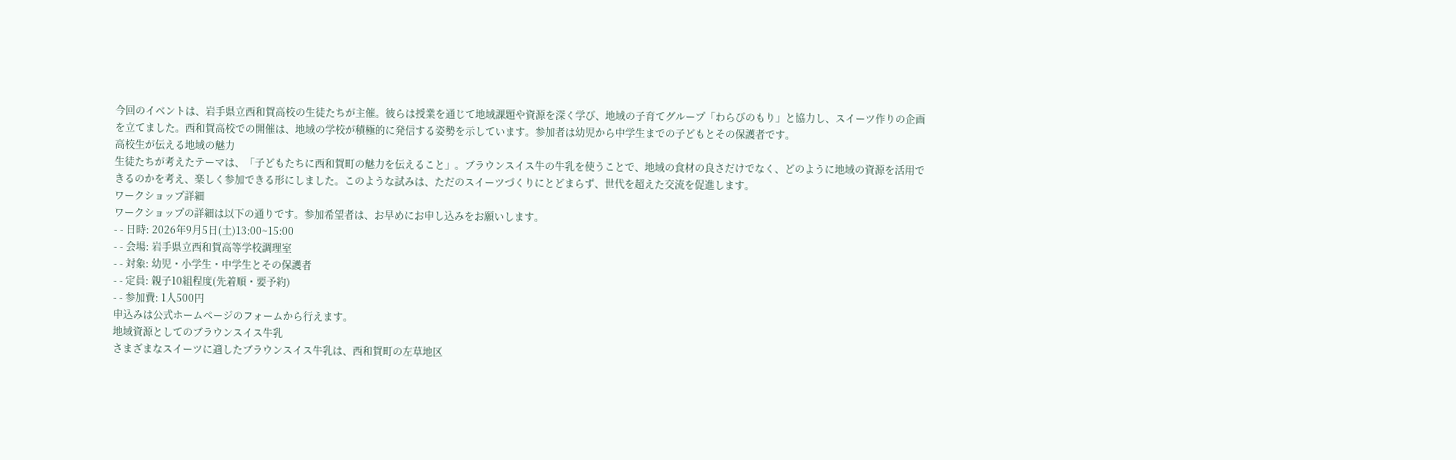今回のイベントは、岩手県立西和賀高校の生徒たちが主催。彼らは授業を通じて地域課題や資源を深く学び、地域の子育てグループ「わらびのもり」と協力し、スイーツ作りの企画を立てました。西和賀高校での開催は、地域の学校が積極的に発信する姿勢を示しています。参加者は幼児から中学生までの子どもとその保護者です。
高校生が伝える地域の魅力
生徒たちが考えたテーマは、「子どもたちに西和賀町の魅力を伝えること」。ブラウンスイス牛の牛乳を使うことで、地域の食材の良さだけでなく、どのように地域の資源を活用できるのかを考え、楽しく参加できる形にしました。このような試みは、ただのスイーツづくりにとどまらず、世代を超えた交流を促進します。
ワークショップ詳細
ワークショップの詳細は以下の通りです。参加希望者は、お早めにお申し込みをお願いします。
- - 日時: 2026年9月5日(土)13:00~15:00
- - 会場: 岩手県立西和賀高等学校調理室
- - 対象: 幼児・小学生・中学生とその保護者
- - 定員: 親子10組程度(先着順・要予約)
- - 参加費: 1人500円
申込みは公式ホームページのフォームから行えます。
地域資源としてのブラウンスイス牛乳
さまざまなスイーツに適したブラウンスイス牛乳は、西和賀町の左草地区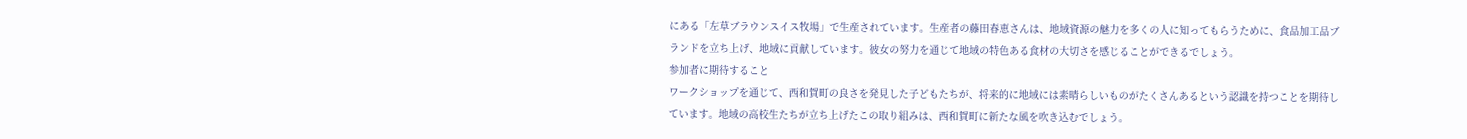にある「左草ブラウンスイス牧場」で生産されています。生産者の藤田春恵さんは、地域資源の魅力を多くの人に知ってもらうために、食品加工品ブランドを立ち上げ、地域に貢献しています。彼女の努力を通じて地域の特色ある食材の大切さを感じることができるでしょう。
参加者に期待すること
ワークショップを通じて、西和賀町の良さを発見した子どもたちが、将来的に地域には素晴らしいものがたくさんあるという認識を持つことを期待しています。地域の高校生たちが立ち上げたこの取り組みは、西和賀町に新たな風を吹き込むでしょう。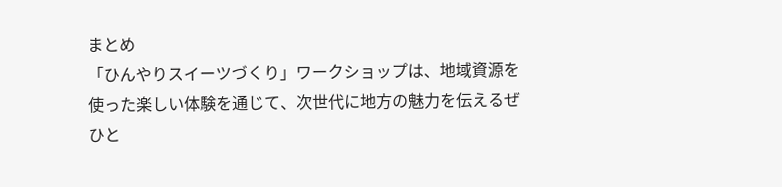まとめ
「ひんやりスイーツづくり」ワークショップは、地域資源を使った楽しい体験を通じて、次世代に地方の魅力を伝えるぜひと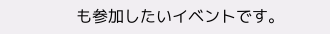も参加したいイベントです。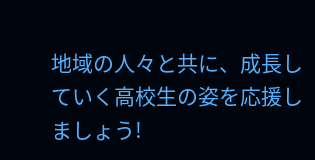地域の人々と共に、成長していく高校生の姿を応援しましょう!